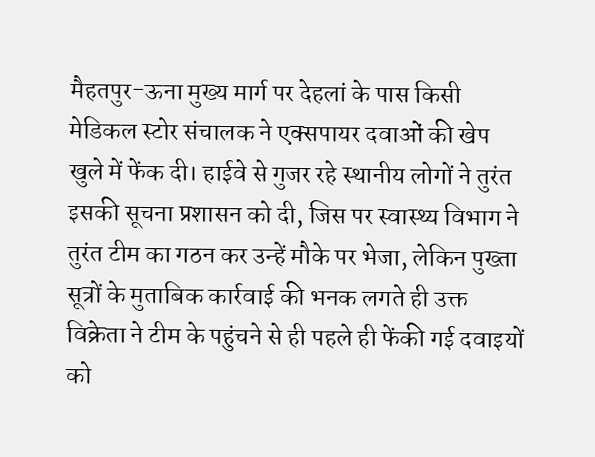मैहतपुर-ऊना मुख्य मार्ग पर देहलां के पास किसी मेडिकल स्टोर संचालक ने एक्सपायर दवाओं की खेप खुले में फेंक दी। हाईवे से गुजर रहे स्थानीय लोगों ने तुरंत इसकी सूचना प्रशासन को दी, जिस पर स्वास्थ्य विभाग ने तुरंत टीम का गठन कर उन्हें मौके पर भेजा, लेकिन पुख्ता सूत्रों के मुताबिक कार्रवाई की भनक लगते ही उक्त विक्रेता ने टीम के पहुंचने से ही पहले ही फेंकी गई दवाइयों को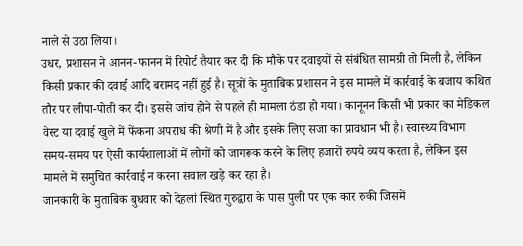नाले से उठा लिया।
उधर, प्रशासन ने आनन-फानन में रिपोर्ट तैयार कर दी कि मौके पर दवाइयों से संबंधित सामग्री तो मिली है, लेकिन किसी प्रकार की दवाई आदि बरामद नहीं हुई है। सूत्रों के मुताबिक प्रशासन ने इस मामले में कार्रवाई के बजाय कथित तौर पर लीपा-पोती कर दी। इससे जांच होने से पहले ही मामला ठंडा हो गया। कानूनन किसी भी प्रकार का मेडिकल वेस्ट या दवाई खुले में फेंकना अपराध की श्रेणी में है और इसके लिए सजा का प्रावधान भी है। स्वास्थ्य विभाग समय-समय पर ऐसी कार्यशालाओं में लोगों को जागरूक करने के लिए हजारों रुपये व्यय करता है, लेकिन इस मामले में समुचित कार्रवाई न करना सवाल खड़े कर रहा है।
जानकारी के मुताबिक बुधवार को देहलां स्थित गुरुद्वारा के पास पुली पर एक कार रुकी जिसमें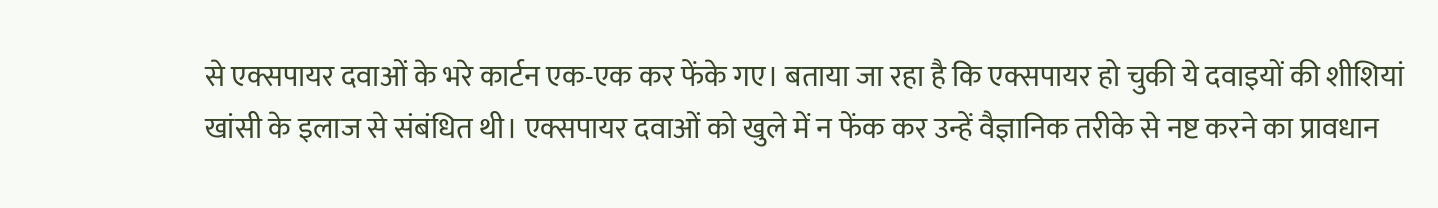से एक्सपायर दवाओं के भरे कार्टन एक-एक कर फेंके गए। बताया जा रहा है कि एक्सपायर हो चुकी ये दवाइयों की शीशियां खांसी के इलाज से संबंधित थी। एक्सपायर दवाओं को खुले में न फेंक कर उन्हें वैज्ञानिक तरीके से नष्ट करने का प्रावधान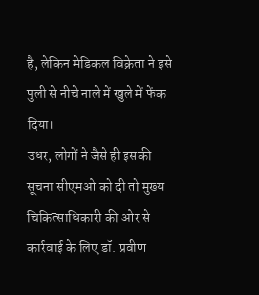है, लेकिन मेडिकल विक्रेता ने इसे पुली से नीचे नाले में खुले में फेंक दिया।
उधर, लोगों ने जैसे ही इसकी सूचना सीएमओ को दी तो मुख्य चिकित्साधिकारी की ओर से कार्रवाई के लिए डॉ. प्रवीण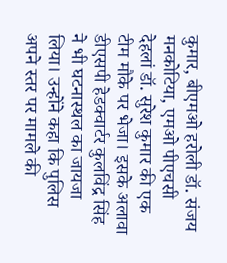कुमार, बीएमओ हरोली डॉ. संजय मनकोटिया, एमओ पीएचसी देहलां डॉ. सुरेश कुमार की एक टीम मौके पर भेजा। इसके अलावा डीएसपी हेडक्वार्टर कुलविंद्र सिंह ने भी घटनास्थल का जायजा लिया। उन्होंने कहा कि पुलिस अपने स्तर पर मामले की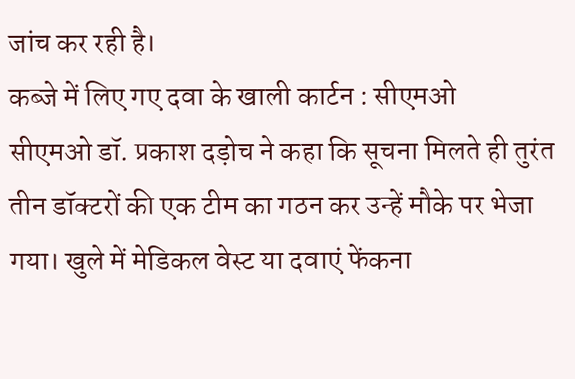जांच कर रही है।
कब्जे में लिए गए दवा के खाली कार्टन : सीएमओ
सीएमओ डॉ. प्रकाश दड़ोच ने कहा कि सूचना मिलते ही तुरंत तीन डॉक्टरों की एक टीम का गठन कर उन्हें मौके पर भेजा गया। खुले में मेडिकल वेस्ट या दवाएं फेंकना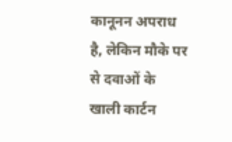कानूनन अपराध है, लेकिन मौके पर से दवाओं के खाली कार्टन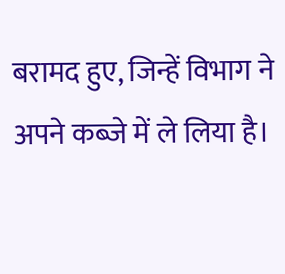बरामद हुए, जिन्हें विभाग ने अपने कब्जे में ले लिया है।